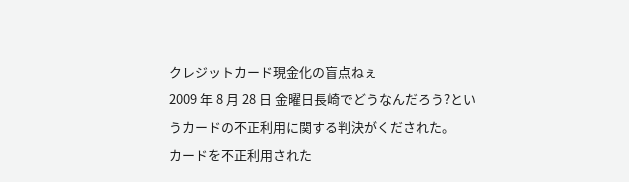クレジットカード現金化の盲点ねぇ
2009 年 8 月 28 日 金曜日長崎でどうなんだろう?というカードの不正利用に関する判決がくだされた。
カードを不正利用された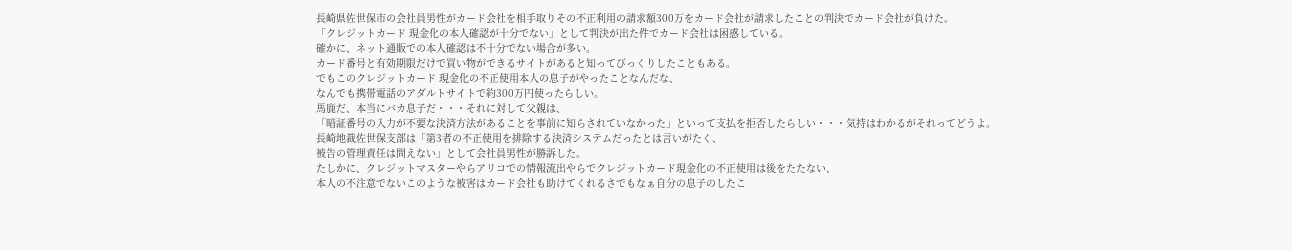長崎県佐世保市の会社員男性がカード会社を相手取りその不正利用の請求額300万をカード会社が請求したことの判決でカード会社が負けた。
「クレジットカード 現金化の本人確認が十分でない」として判決が出た件でカード会社は困惑している。
確かに、ネット通販での本人確認は不十分でない場合が多い。
カード番号と有効期限だけで買い物ができるサイトがあると知ってびっくりしたこともある。
でもこのクレジットカード 現金化の不正使用本人の息子がやったことなんだな、
なんでも携帯電話のアダルトサイトで約300万円使ったらしい。
馬鹿だ、本当にバカ息子だ・・・それに対して父親は、
「暗証番号の入力が不要な決済方法があることを事前に知らされていなかった」といって支払を拒否したらしい・・・気持はわかるがそれってどうよ。
長崎地裁佐世保支部は「第3者の不正使用を排除する決済システムだったとは言いがたく、
被告の管理責任は問えない」として会社員男性が勝訴した。
たしかに、クレジットマスターやらアリコでの情報流出やらでクレジットカード現金化の不正使用は後をたたない、
本人の不注意でないこのような被害はカード会社も助けてくれるさでもなぁ自分の息子のしたこ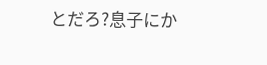とだろ?息子にか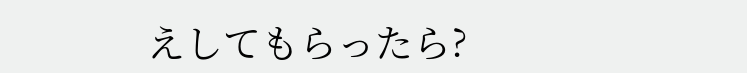えしてもらったら?